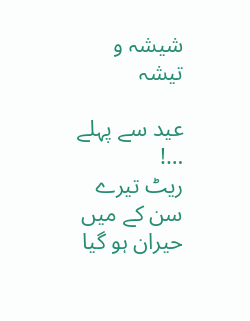شیشہ و تیشہ

عید سے پہلے …!
ریٹ تیرے سن کے میں حیران ہو گیا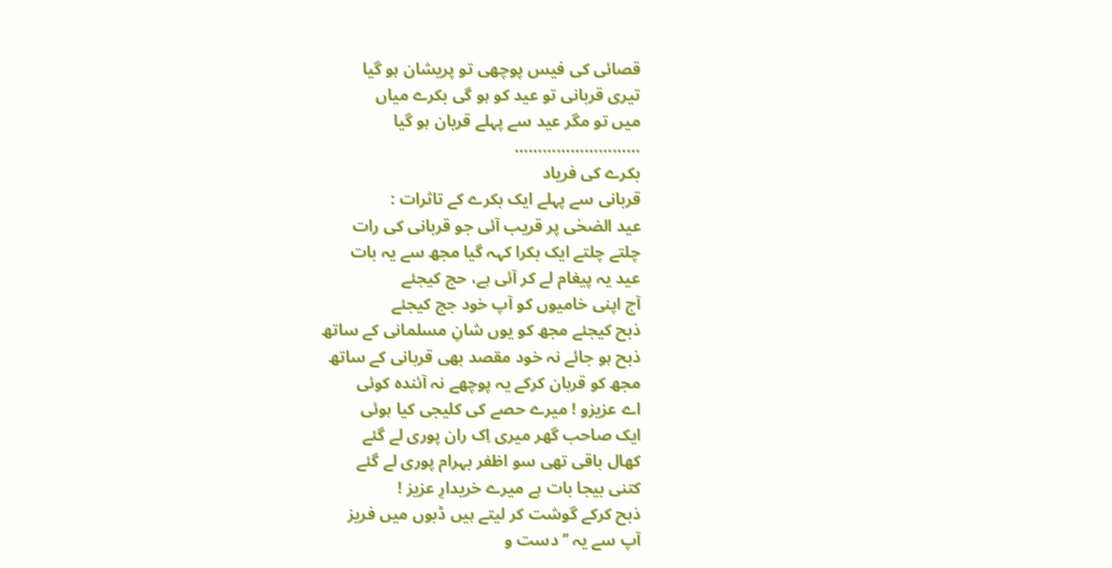قصائی کی فیس پوچھی تو پریشان ہو گیا
تیری قربانی تو عید کو ہو گی بکرے میاں
میں تو مگر عید سے پہلے قربان ہو گیا
………………………
بکرے کی فریاد
قربانی سے پہلے ایک بکرے کے تاثرات :
عید الضحٰی پر قریب آئی جو قربانی کی رات
چلتے چلتے ایک بکرا کہہ گیا مجھ سے یہ بات
عید یہ پیغام لے کر آئی ہے، حج کیجئے
آج اپنی خامیوں کو آپ خود جج کیجئے
ذبح کیجئے مجھ کو یوں شانِ مسلمانی کے ساتھ
ذبح ہو جائے نہ خود مقصد بھی قربانی کے ساتھ
مجھ کو قربان کرکے یہ پوچھے نہ آئندہ کوئی
اے عزیزو ! میرے حصے کی کلیجی کیا ہوئی
ایک صاحب گھر میری اِک ران پوری لے گئے
کھال باقی تھی سو اظفر بہرام پوری لے گئے
کتنی بیجا بات ہے میرے خریدارِ عزیز !
ذبح کرکے گوشت کر لیتے ہیں ڈبوں میں فریز
آپ سے یہ ’’دست و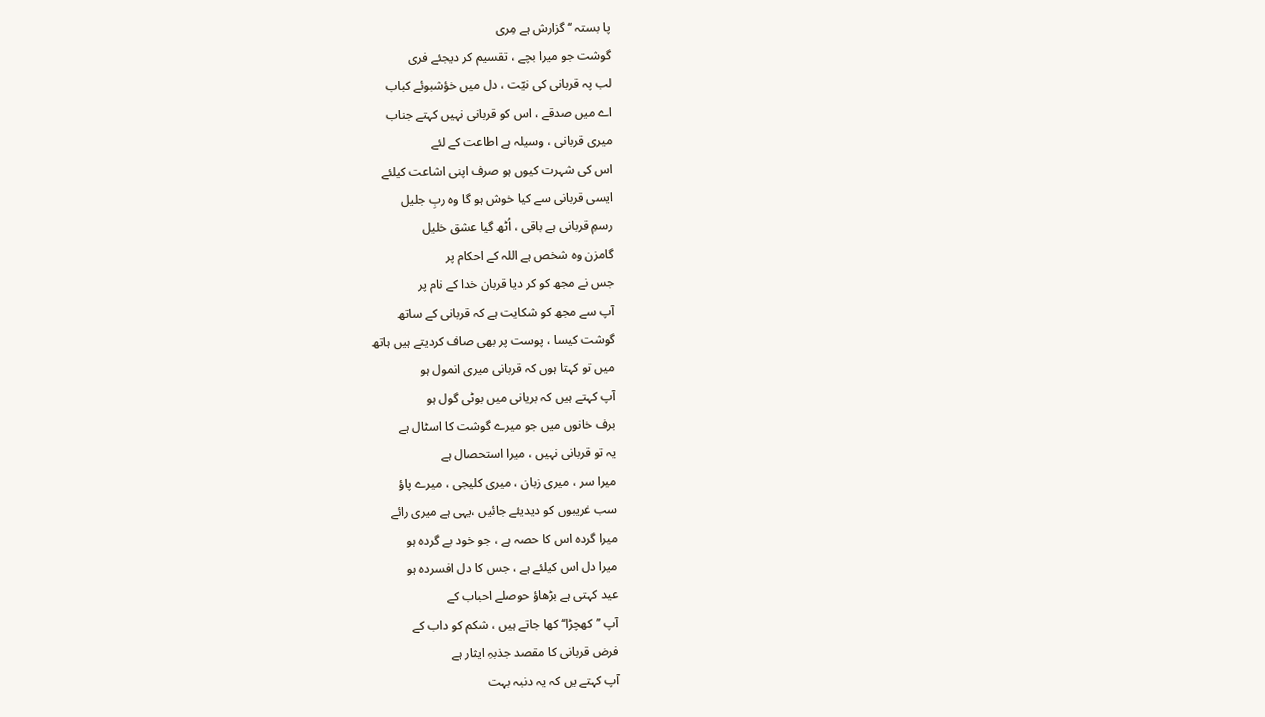پا بستہ ‘‘ گزارش ہے مِری
گوشت جو میرا بچے ، تقسیم کر دیجئے فری
لب پہ قربانی کی نیّت ، دل میں خؤشبوئے کباب
اے میں صدقے ، اس کو قربانی نہیں کہتے جناب
میری قربانی ، وسیلہ ہے اطاعت کے لئے
اس کی شہرت کیوں ہو صرف اپنی اشاعت کیلئے
ایسی قربانی سے کیا خوش ہو گا وہ ربِ جلیل
رسمِ قربانی ہے باقی ، اُٹھ گیا عشق خلیل
گامزن وہ شخص ہے اللہ کے احکام پر
جس نے مجھ کو کر دیا قربان خدا کے نام پر
آپ سے مجھ کو شکایت ہے کہ قربانی کے ساتھ
گوشت کیسا ، پوست پر بھی صاف کردیتے ہیں ہاتھ
میں تو کہتا ہوں کہ قربانی میری انمول ہو
آپ کہتے ہیں کہ بریانی میں بوٹی گول ہو
برف خانوں میں جو میرے گوشت کا اسٹال ہے
یہ تو قربانی نہیں ، میرا استحصال ہے
میرا سر ، میری زبان ، میری کلیجی ، میرے پاؤ
سب غریبوں کو دیدیئے جائیں ،یہی ہے میری رائے
میرا گردہ اس کا حصہ ہے ، جو خود بے گردہ ہو
میرا دل اس کیلئے ہے ، جس کا دل افسردہ ہو
عید کہتی ہے بڑھاؤ حوصلے احباب کے
آپ ’’کھچڑا‘‘ کھا جاتے ہیں ، شکم کو داب کے
فرض قربانی کا مقصد جذبہِ ایثار ہے
آپ کہتے یں کہ یہ دنبہ بہت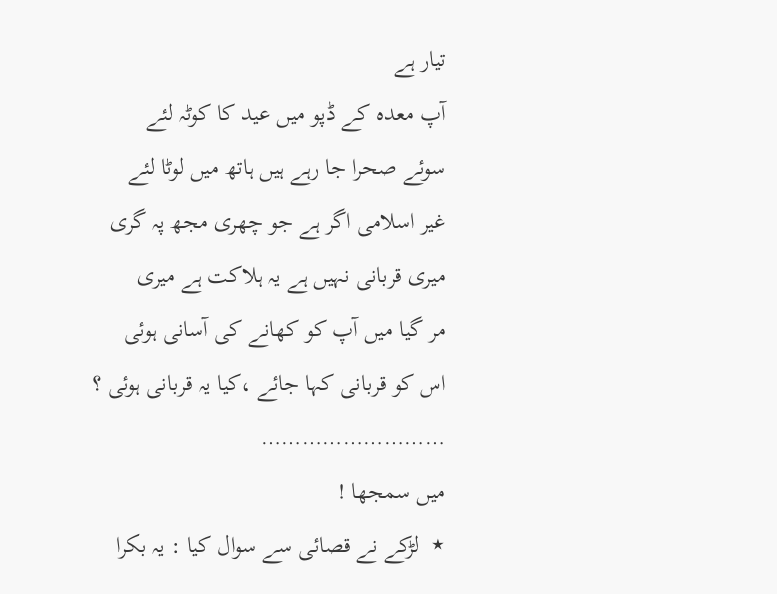تیار ہے
آپ معدہ کے ڈپو میں عید کا کوٹہ لئے
سوئے صحرا جا رہے ہیں ہاتھ میں لوٹا لئے
غیر اسلامی اگر ہے جو چھری مجھ پہ گری
میری قربانی نہیں ہے یہ ہلاکت ہے میری
مر گیا میں آپ کو کھانے کی آسانی ہوئی
اس کو قربانی کہا جائے ،کیا یہ قربانی ہوئی ؟
………………………
میں سمجھا !
٭  لڑکے نے قصائی سے سوال کیا : یہ بکرا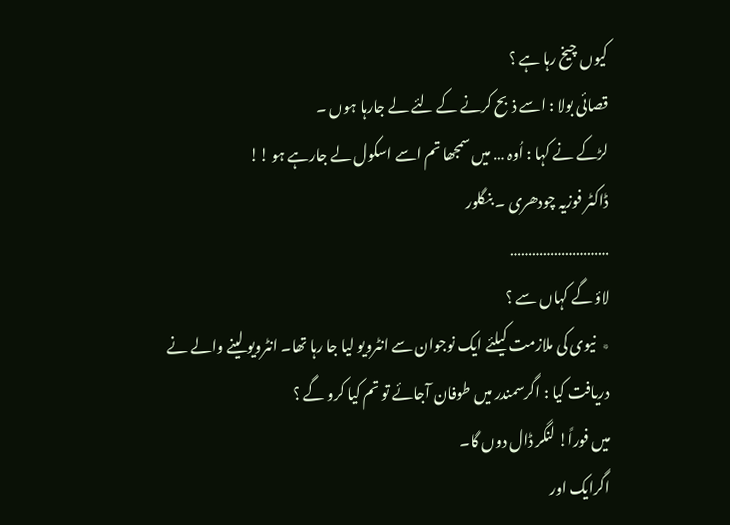کیوں چیخ رہا ہے ؟
قصائی بولا : اسے ذبح کرنے کے لئے لے جارہا ہوں ۔
لڑکے نے کہا : اُوہ … میں سمجھا تم اسے اسکول لے جارہے ہو !!
ڈاکٹر فوزیہ چودھری ۔ بنگلور
………………………
لاؤ گے کہاں سے ؟
٭  نیوی کی ملازمت کیلئے ایک نوجوان سے انٹرویو لیا جا رہا تھا۔ انٹرویو لینے والے نے دریافت کیا : اگرسمندر میں طوفان آجائے تو تم کیا کرو گے ؟
میں فوراً! لنگر ڈال دوں گا۔
اگرایک اور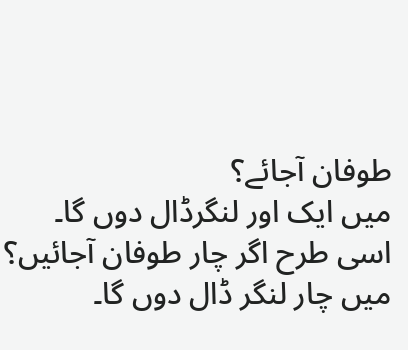طوفان آجائے؟
میں ایک اور لنگرڈال دوں گا۔
اسی طرح اگر چار طوفان آجائیں؟
میں چار لنگر ڈال دوں گا۔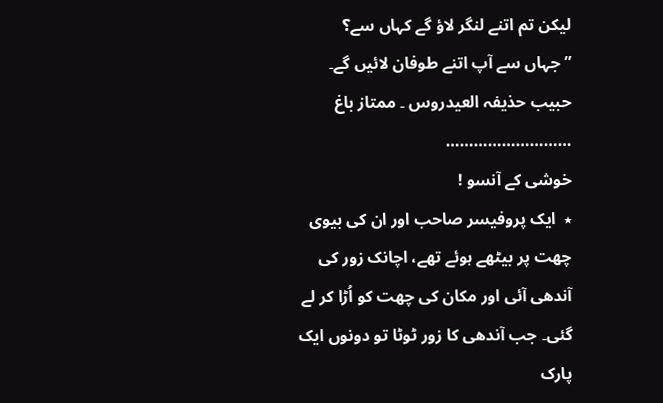لیکن تم اتنے لنگر لاؤ گے کہاں سے؟
”جہاں سے آپ اتنے طوفان لائیں گے۔
حبیب حذیفہ العیدروس ۔ ممتاز باغ
………………………
خوشی کے آنسو !
٭  ایک پروفیسر صاحب اور ان کی بیوی چھت پر بیٹھے ہوئے تھے، اچانک زور کی آندھی آئی اور مکان کی چھت کو اُڑا کر لے گئی۔ جب آندھی کا زور ٹوٹا تو دونوں ایک پارک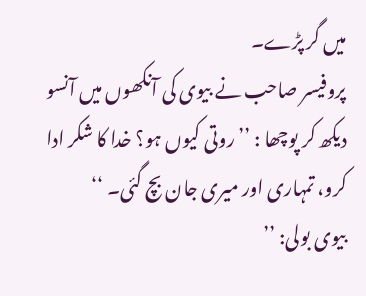میں گر پڑے۔
پروفیسر صاحب نے بیوی کی آنکھوں میں آنسو دیکھ کر پوچھا : ’’ روتی کیوں ہو؟ خدا کا شکر ادا کرو، تمہاری اور میری جان بچ گئی۔ ‘‘
بیوی بولی: ’’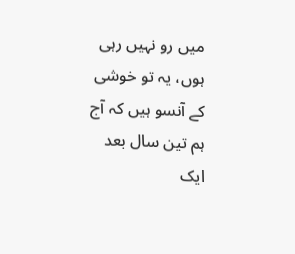میں رو نہیں رہی ہوں، یہ تو خوشی کے آنسو ہیں کہ آج ہم تین سال بعد ایک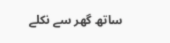ساتھ گھر سے نکلے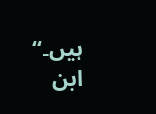ہیں۔‘‘
ابن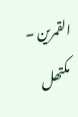القمرین ۔ مکتھل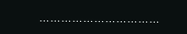……………………………